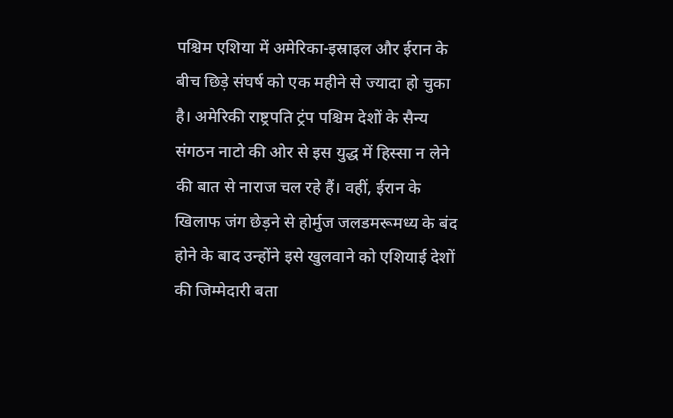पश्चिम एशिया में अमेरिका-इस्राइल और ईरान के बीच छिड़े संघर्ष को एक महीने से ज्यादा हो चुका है। अमेरिकी राष्ट्रपति ट्रंप पश्चिम देशों के सैन्य संगठन नाटो की ओर से इस युद्ध में हिस्सा न लेने की बात से नाराज चल रहे हैं। वहीं, ईरान के खिलाफ जंग छेड़ने से होर्मुज जलडमरूमध्य के बंद होने के बाद उन्होंने इसे खुलवाने को एशियाई देशों की जिम्मेदारी बता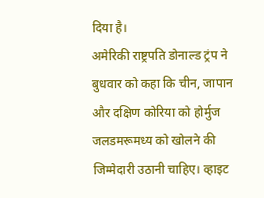दिया है।
अमेरिकी राष्ट्रपति डोनाल्ड ट्रंप ने बुधवार को कहा कि चीन, जापान और दक्षिण कोरिया को होर्मुज जलडमरूमध्य को खोलने की जिम्मेदारी उठानी चाहिए। व्हाइट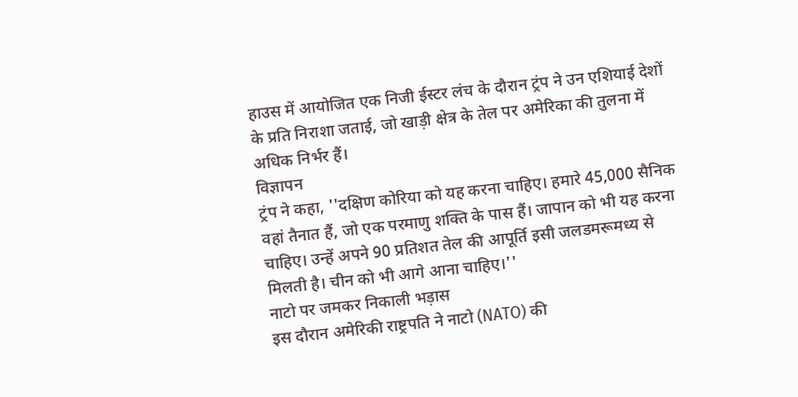हाउस में आयोजित एक निजी ईस्टर लंच के दौरान ट्रंप ने उन एशियाई देशों के प्रति निराशा जताई, जो खाड़ी क्षेत्र के तेल पर अमेरिका की तुलना में अधिक निर्भर हैं।
विज्ञापन
ट्रंप ने कहा, ''दक्षिण कोरिया को यह करना चाहिए। हमारे 45,000 सैनिक वहां तैनात हैं, जो एक परमाणु शक्ति के पास हैं। जापान को भी यह करना चाहिए। उन्हें अपने 90 प्रतिशत तेल की आपूर्ति इसी जलडमरूमध्य से मिलती है। चीन को भी आगे आना चाहिए।''
नाटो पर जमकर निकाली भड़ास
इस दौरान अमेरिकी राष्ट्रपति ने नाटो (NATO) की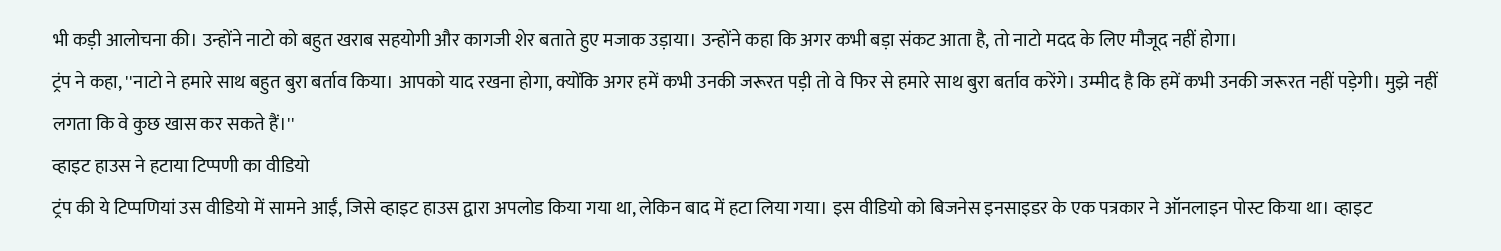भी कड़ी आलोचना की। उन्होंने नाटो को बहुत खराब सहयोगी और कागजी शेर बताते हुए मजाक उड़ाया। उन्होंने कहा कि अगर कभी बड़ा संकट आता है, तो नाटो मदद के लिए मौजूद नहीं होगा।
ट्रंप ने कहा, ''नाटो ने हमारे साथ बहुत बुरा बर्ताव किया। आपको याद रखना होगा, क्योंकि अगर हमें कभी उनकी जरूरत पड़ी तो वे फिर से हमारे साथ बुरा बर्ताव करेंगे। उम्मीद है कि हमें कभी उनकी जरूरत नहीं पड़ेगी। मुझे नहीं लगता कि वे कुछ खास कर सकते हैं।''
व्हाइट हाउस ने हटाया टिप्पणी का वीडियो
ट्रंप की ये टिप्पणियां उस वीडियो में सामने आईं, जिसे व्हाइट हाउस द्वारा अपलोड किया गया था, लेकिन बाद में हटा लिया गया। इस वीडियो को बिजनेस इनसाइडर के एक पत्रकार ने ऑनलाइन पोस्ट किया था। व्हाइट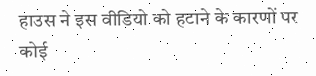हाउस ने इस वीडियो को हटाने के कारणों पर कोई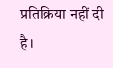प्रतिक्रिया नहीं दी है।